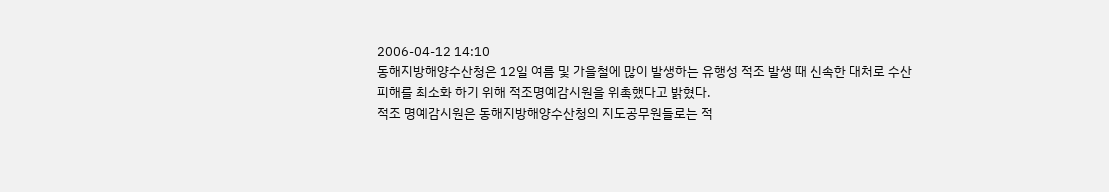2006-04-12 14:10
동해지방해양수산청은 12일 여름 및 가을철에 많이 발생하는 유행성 적조 발생 때 신속한 대처로 수산피해를 최소화 하기 위해 적조명예감시원을 위촉했다고 밝혔다.
적조 명예감시원은 동해지방해양수산청의 지도공무원들로는 적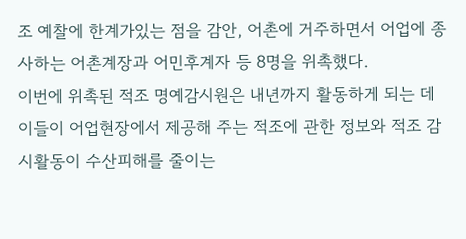조 예찰에 한계가있는 점을 감안, 어촌에 거주하면서 어업에 종사하는 어촌계장과 어민후계자 등 8명을 위촉했다.
이번에 위촉된 적조 명예감시원은 내년까지 활동하게 되는 데 이들이 어업현장에서 제공해 주는 적조에 관한 정보와 적조 감시활동이 수산피해를 줄이는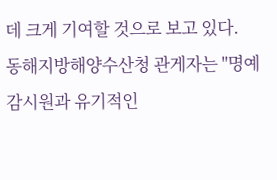데 크게 기여할 것으로 보고 있다.
동해지방해양수산청 관게자는 "명예감시원과 유기적인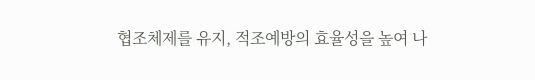협조체제를 유지, 적조예방의 효율성을 높여 나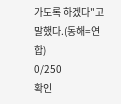가도록 하겠다"고 말했다.(동해=연합)
0/250
확인